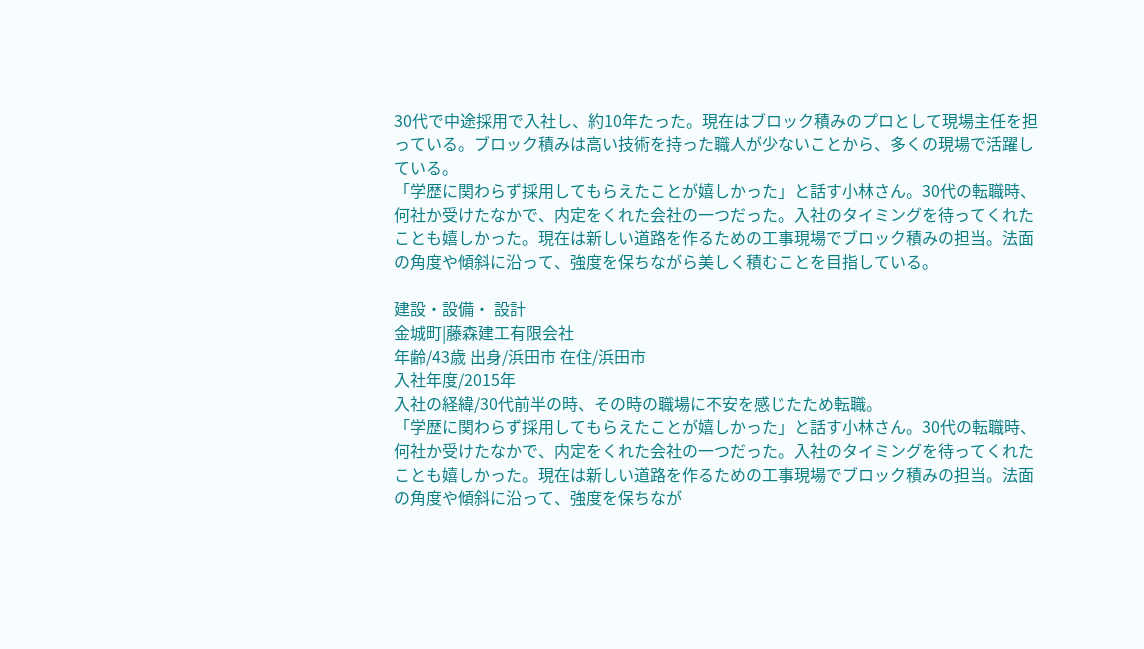30代で中途採用で入社し、約10年たった。現在はブロック積みのプロとして現場主任を担っている。ブロック積みは高い技術を持った職人が少ないことから、多くの現場で活躍している。
「学歴に関わらず採用してもらえたことが嬉しかった」と話す小林さん。30代の転職時、何社か受けたなかで、内定をくれた会社の一つだった。入社のタイミングを待ってくれたことも嬉しかった。現在は新しい道路を作るための工事現場でブロック積みの担当。法面の角度や傾斜に沿って、強度を保ちながら美しく積むことを目指している。

建設・設備・ 設計
金城町|藤森建工有限会社
年齢/43歳 出身/浜田市 在住/浜田市
入社年度/2015年
入社の経緯/30代前半の時、その時の職場に不安を感じたため転職。
「学歴に関わらず採用してもらえたことが嬉しかった」と話す小林さん。30代の転職時、何社か受けたなかで、内定をくれた会社の一つだった。入社のタイミングを待ってくれたことも嬉しかった。現在は新しい道路を作るための工事現場でブロック積みの担当。法面の角度や傾斜に沿って、強度を保ちなが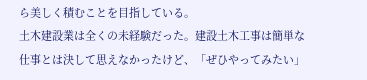ら美しく積むことを目指している。
土木建設業は全くの未経験だった。建設土木工事は簡単な仕事とは決して思えなかったけど、「ぜひやってみたい」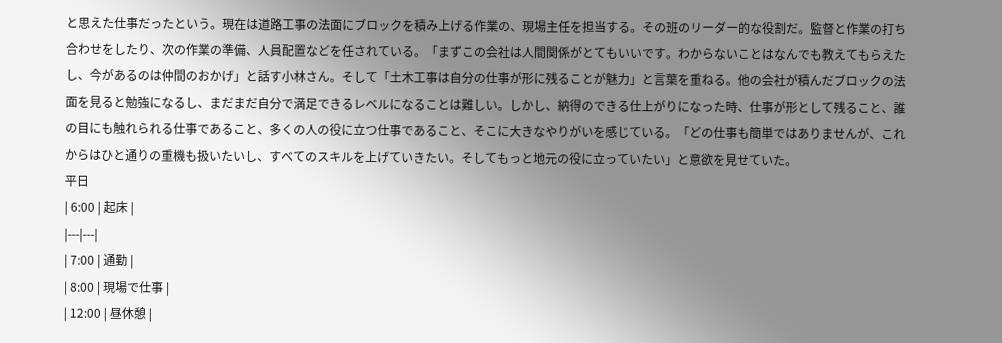と思えた仕事だったという。現在は道路工事の法面にブロックを積み上げる作業の、現場主任を担当する。その班のリーダー的な役割だ。監督と作業の打ち合わせをしたり、次の作業の準備、人員配置などを任されている。「まずこの会社は人間関係がとてもいいです。わからないことはなんでも教えてもらえたし、今があるのは仲間のおかげ」と話す小林さん。そして「土木工事は自分の仕事が形に残ることが魅力」と言葉を重ねる。他の会社が積んだブロックの法面を見ると勉強になるし、まだまだ自分で満足できるレベルになることは難しい。しかし、納得のできる仕上がりになった時、仕事が形として残ること、誰の目にも触れられる仕事であること、多くの人の役に立つ仕事であること、そこに大きなやりがいを感じている。「どの仕事も簡単ではありませんが、これからはひと通りの重機も扱いたいし、すべてのスキルを上げていきたい。そしてもっと地元の役に立っていたい」と意欲を見せていた。
平日
| 6:00 | 起床 |
|---|---|
| 7:00 | 通勤 |
| 8:00 | 現場で仕事 |
| 12:00 | 昼休憩 |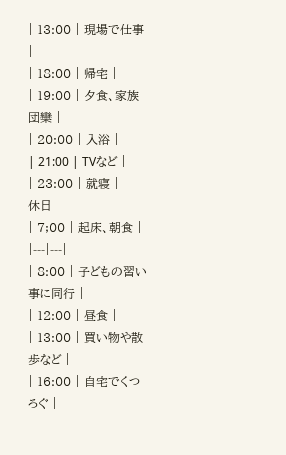| 13:00 | 現場で仕事 |
| 18:00 | 帰宅 |
| 19:00 | 夕食、家族団欒 |
| 20:00 | 入浴 |
| 21:00 | TVなど |
| 23:00 | 就寝 |
休日
| 7;00 | 起床、朝食 |
|---|---|
| 8:00 | 子どもの習い事に同行 |
| 12:00 | 昼食 |
| 13:00 | 買い物や散歩など |
| 16:00 | 自宅でくつろぐ |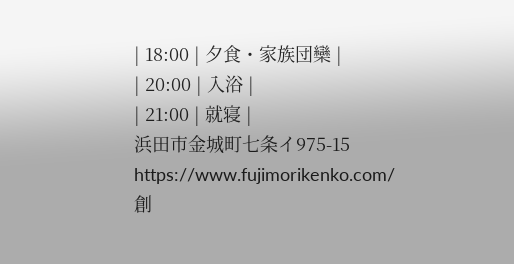| 18:00 | 夕食・家族団欒 |
| 20:00 | 入浴 |
| 21:00 | 就寝 |
浜田市金城町七条イ975-15
https://www.fujimorikenko.com/
創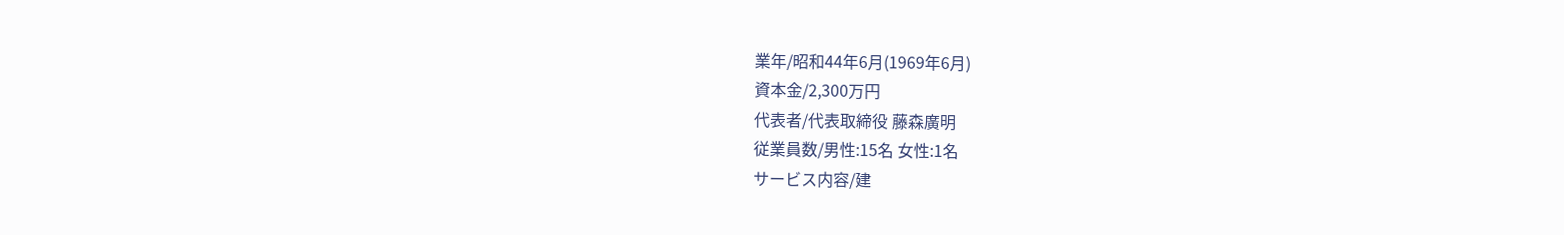業年/昭和44年6月(1969年6月)
資本金/2,300万円
代表者/代表取締役 藤森廣明
従業員数/男性:15名 女性:1名
サービス内容/建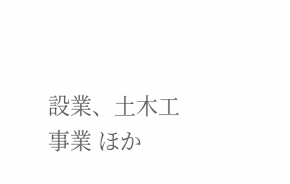設業、土木工事業 ほか